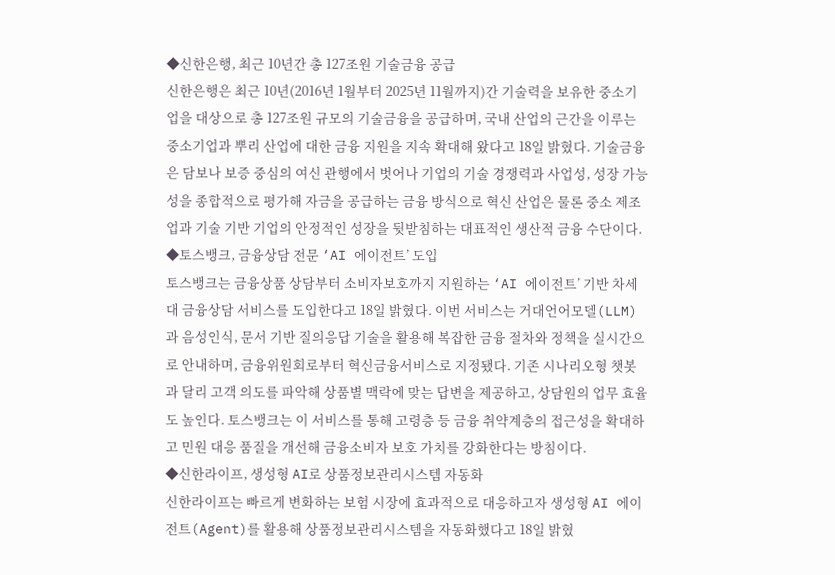◆신한은행, 최근 10년간 총 127조원 기술금융 공급
신한은행은 최근 10년(2016년 1월부터 2025년 11월까지)간 기술력을 보유한 중소기업을 대상으로 총 127조원 규모의 기술금융을 공급하며, 국내 산업의 근간을 이루는 중소기업과 뿌리 산업에 대한 금융 지원을 지속 확대해 왔다고 18일 밝혔다. 기술금융은 담보나 보증 중심의 여신 관행에서 벗어나 기업의 기술 경쟁력과 사업성, 성장 가능성을 종합적으로 평가해 자금을 공급하는 금융 방식으로 혁신 산업은 물론 중소 제조업과 기술 기반 기업의 안정적인 성장을 뒷받침하는 대표적인 생산적 금융 수단이다.
◆토스뱅크, 금융상담 전문 ‘AI 에이전트’ 도입
토스뱅크는 금융상품 상담부터 소비자보호까지 지원하는 ‘AI 에이전트’ 기반 차세대 금융상담 서비스를 도입한다고 18일 밝혔다. 이번 서비스는 거대언어모델(LLM)과 음성인식, 문서 기반 질의응답 기술을 활용해 복잡한 금융 절차와 정책을 실시간으로 안내하며, 금융위원회로부터 혁신금융서비스로 지정됐다. 기존 시나리오형 챗봇과 달리 고객 의도를 파악해 상품별 맥락에 맞는 답변을 제공하고, 상담원의 업무 효율도 높인다. 토스뱅크는 이 서비스를 통해 고령층 등 금융 취약계층의 접근성을 확대하고 민원 대응 품질을 개선해 금융소비자 보호 가치를 강화한다는 방침이다.
◆신한라이프, 생성형 AI로 상품정보관리시스템 자동화
신한라이프는 빠르게 변화하는 보험 시장에 효과적으로 대응하고자 생성형 AI 에이전트(Agent)를 활용해 상품정보관리시스템을 자동화했다고 18일 밝혔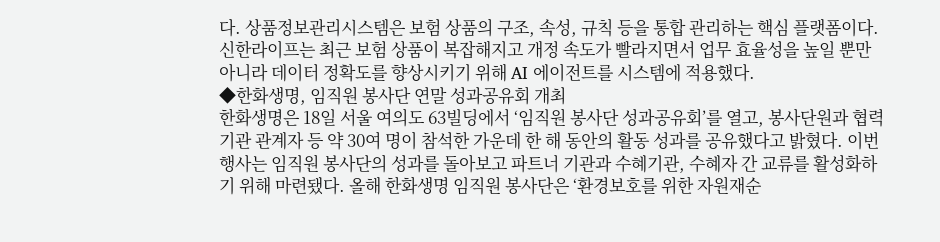다. 상품정보관리시스템은 보험 상품의 구조, 속성, 규칙 등을 통합 관리하는 핵심 플랫폼이다. 신한라이프는 최근 보험 상품이 복잡해지고 개정 속도가 빨라지면서 업무 효율성을 높일 뿐만 아니라 데이터 정확도를 향상시키기 위해 AI 에이전트를 시스템에 적용했다.
◆한화생명, 임직원 봉사단 연말 성과공유회 개최
한화생명은 18일 서울 여의도 63빌딩에서 ‘임직원 봉사단 성과공유회’를 열고, 봉사단원과 협력기관 관계자 등 약 30여 명이 참석한 가운데 한 해 동안의 활동 성과를 공유했다고 밝혔다. 이번 행사는 임직원 봉사단의 성과를 돌아보고 파트너 기관과 수혜기관, 수혜자 간 교류를 활성화하기 위해 마련됐다. 올해 한화생명 임직원 봉사단은 ‘환경보호를 위한 자원재순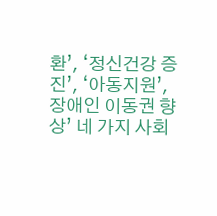환’, ‘정신건강 증진’, ‘아동지원’, 장애인 이동권 향상’ 네 가지 사회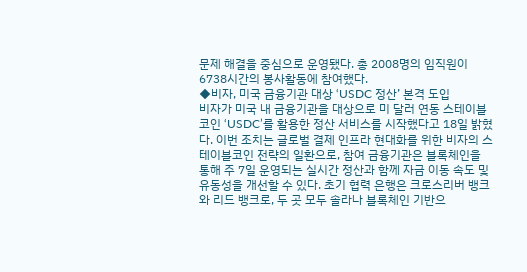문제 해결을 중심으로 운영됐다. 총 2008명의 임직원이 6738시간의 봉사활동에 참여했다.
◆비자, 미국 금융기관 대상 ‘USDC 정산’ 본격 도입
비자가 미국 내 금융기관을 대상으로 미 달러 연동 스테이블코인 ‘USDC’를 활용한 정산 서비스를 시작했다고 18일 밝혔다. 이번 조치는 글로벌 결제 인프라 현대화를 위한 비자의 스테이블코인 전략의 일환으로, 참여 금융기관은 블록체인을 통해 주 7일 운영되는 실시간 정산과 함께 자금 이동 속도 및 유동성을 개선할 수 있다. 초기 협력 은행은 크로스리버 뱅크와 리드 뱅크로, 두 곳 모두 솔라나 블록체인 기반으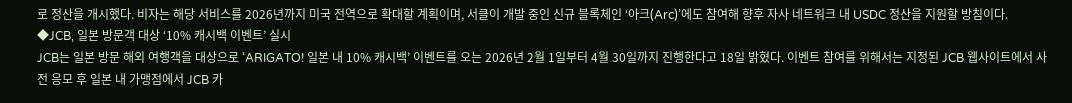로 정산을 개시했다. 비자는 해당 서비스를 2026년까지 미국 전역으로 확대할 계획이며, 서클이 개발 중인 신규 블록체인 ‘아크(Arc)’에도 참여해 향후 자사 네트워크 내 USDC 정산을 지원할 방침이다.
◆JCB, 일본 방문객 대상 ‘10% 캐시백 이벤트’ 실시
JCB는 일본 방문 해외 여행객을 대상으로 ‘ARIGATO! 일본 내 10% 캐시백’ 이벤트를 오는 2026년 2월 1일부터 4월 30일까지 진행한다고 18일 밝혔다. 이벤트 참여를 위해서는 지정된 JCB 웹사이트에서 사전 응모 후 일본 내 가맹점에서 JCB 카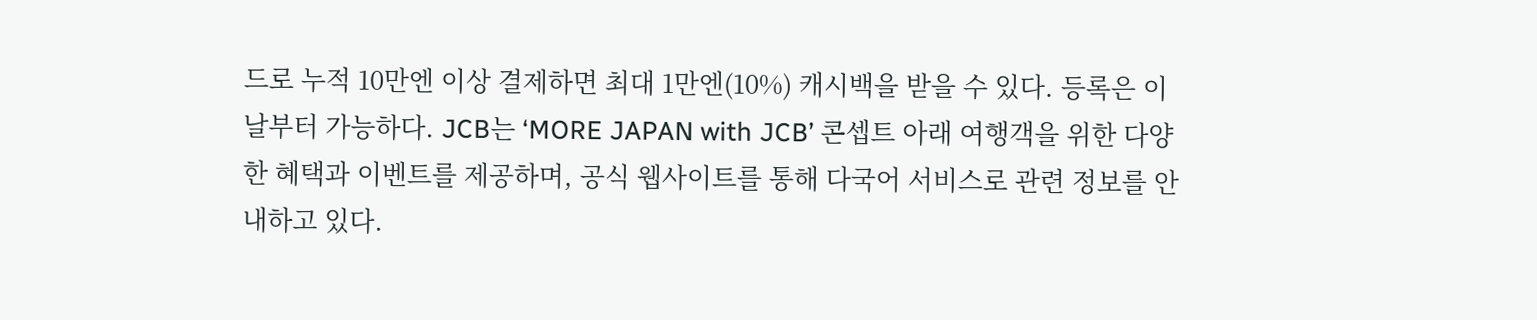드로 누적 10만엔 이상 결제하면 최대 1만엔(10%) 캐시백을 받을 수 있다. 등록은 이날부터 가능하다. JCB는 ‘MORE JAPAN with JCB’ 콘셉트 아래 여행객을 위한 다양한 혜택과 이벤트를 제공하며, 공식 웹사이트를 통해 다국어 서비스로 관련 정보를 안내하고 있다.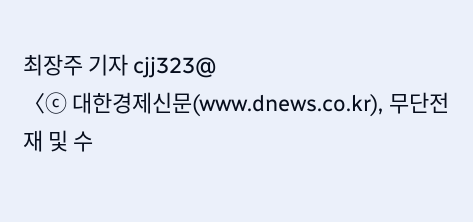최장주 기자 cjj323@
〈ⓒ 대한경제신문(www.dnews.co.kr), 무단전재 및 수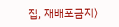집, 재배포금지〉